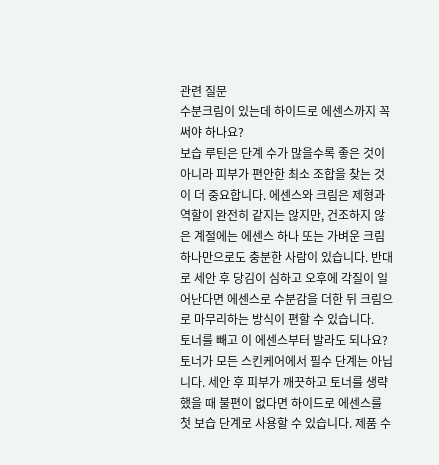관련 질문
수분크림이 있는데 하이드로 에센스까지 꼭 써야 하나요?
보습 루틴은 단계 수가 많을수록 좋은 것이 아니라 피부가 편안한 최소 조합을 찾는 것이 더 중요합니다. 에센스와 크림은 제형과 역할이 완전히 같지는 않지만, 건조하지 않은 계절에는 에센스 하나 또는 가벼운 크림 하나만으로도 충분한 사람이 있습니다. 반대로 세안 후 당김이 심하고 오후에 각질이 일어난다면 에센스로 수분감을 더한 뒤 크림으로 마무리하는 방식이 편할 수 있습니다.
토너를 빼고 이 에센스부터 발라도 되나요?
토너가 모든 스킨케어에서 필수 단계는 아닙니다. 세안 후 피부가 깨끗하고 토너를 생략했을 때 불편이 없다면 하이드로 에센스를 첫 보습 단계로 사용할 수 있습니다. 제품 수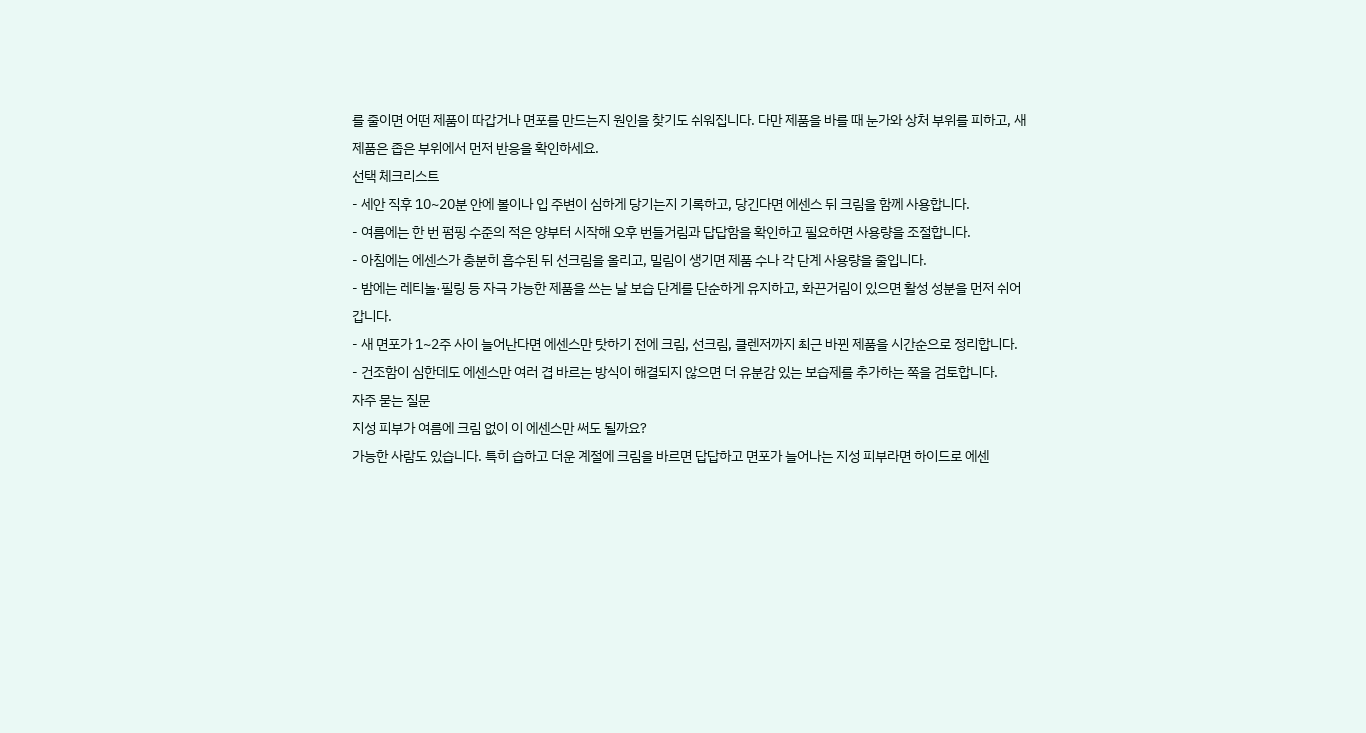를 줄이면 어떤 제품이 따갑거나 면포를 만드는지 원인을 찾기도 쉬워집니다. 다만 제품을 바를 때 눈가와 상처 부위를 피하고, 새 제품은 좁은 부위에서 먼저 반응을 확인하세요.
선택 체크리스트
- 세안 직후 10~20분 안에 볼이나 입 주변이 심하게 당기는지 기록하고, 당긴다면 에센스 뒤 크림을 함께 사용합니다.
- 여름에는 한 번 펌핑 수준의 적은 양부터 시작해 오후 번들거림과 답답함을 확인하고 필요하면 사용량을 조절합니다.
- 아침에는 에센스가 충분히 흡수된 뒤 선크림을 올리고, 밀림이 생기면 제품 수나 각 단계 사용량을 줄입니다.
- 밤에는 레티놀·필링 등 자극 가능한 제품을 쓰는 날 보습 단계를 단순하게 유지하고, 화끈거림이 있으면 활성 성분을 먼저 쉬어갑니다.
- 새 면포가 1~2주 사이 늘어난다면 에센스만 탓하기 전에 크림, 선크림, 클렌저까지 최근 바뀐 제품을 시간순으로 정리합니다.
- 건조함이 심한데도 에센스만 여러 겹 바르는 방식이 해결되지 않으면 더 유분감 있는 보습제를 추가하는 쪽을 검토합니다.
자주 묻는 질문
지성 피부가 여름에 크림 없이 이 에센스만 써도 될까요?
가능한 사람도 있습니다. 특히 습하고 더운 계절에 크림을 바르면 답답하고 면포가 늘어나는 지성 피부라면 하이드로 에센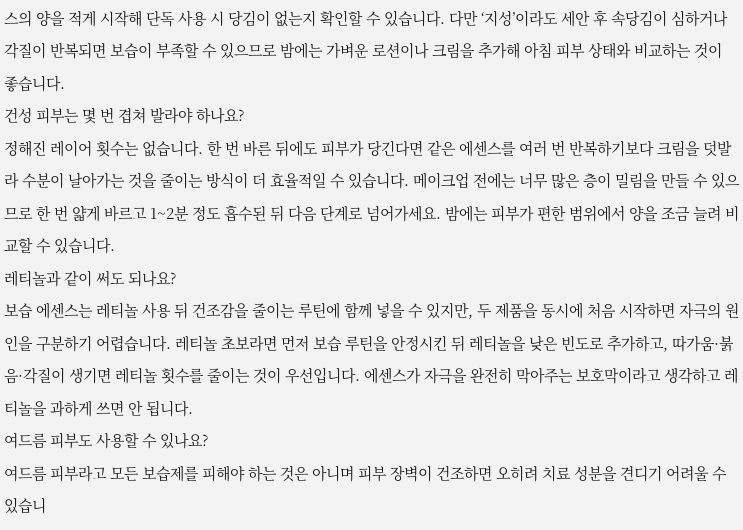스의 양을 적게 시작해 단독 사용 시 당김이 없는지 확인할 수 있습니다. 다만 ‘지성’이라도 세안 후 속당김이 심하거나 각질이 반복되면 보습이 부족할 수 있으므로 밤에는 가벼운 로션이나 크림을 추가해 아침 피부 상태와 비교하는 것이 좋습니다.
건성 피부는 몇 번 겹쳐 발라야 하나요?
정해진 레이어 횟수는 없습니다. 한 번 바른 뒤에도 피부가 당긴다면 같은 에센스를 여러 번 반복하기보다 크림을 덧발라 수분이 날아가는 것을 줄이는 방식이 더 효율적일 수 있습니다. 메이크업 전에는 너무 많은 층이 밀림을 만들 수 있으므로 한 번 얇게 바르고 1~2분 정도 흡수된 뒤 다음 단계로 넘어가세요. 밤에는 피부가 편한 범위에서 양을 조금 늘려 비교할 수 있습니다.
레티놀과 같이 써도 되나요?
보습 에센스는 레티놀 사용 뒤 건조감을 줄이는 루틴에 함께 넣을 수 있지만, 두 제품을 동시에 처음 시작하면 자극의 원인을 구분하기 어렵습니다. 레티놀 초보라면 먼저 보습 루틴을 안정시킨 뒤 레티놀을 낮은 빈도로 추가하고, 따가움·붉음·각질이 생기면 레티놀 횟수를 줄이는 것이 우선입니다. 에센스가 자극을 완전히 막아주는 보호막이라고 생각하고 레티놀을 과하게 쓰면 안 됩니다.
여드름 피부도 사용할 수 있나요?
여드름 피부라고 모든 보습제를 피해야 하는 것은 아니며 피부 장벽이 건조하면 오히려 치료 성분을 견디기 어려울 수 있습니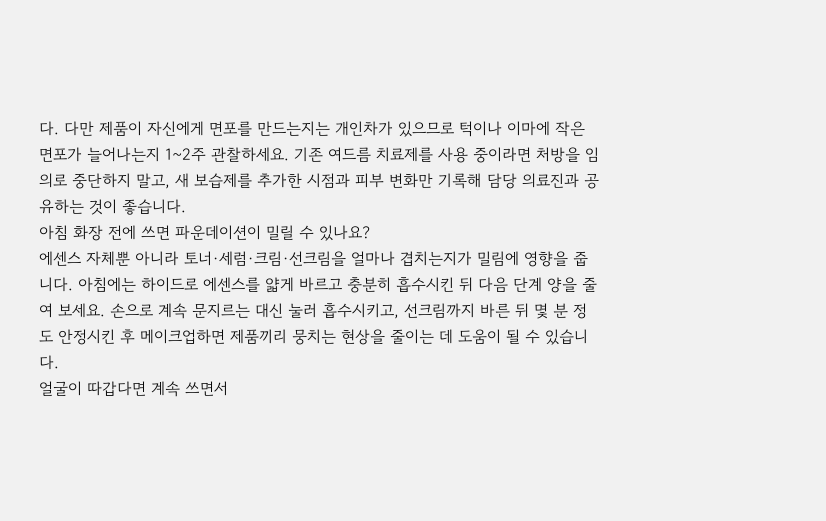다. 다만 제품이 자신에게 면포를 만드는지는 개인차가 있으므로 턱이나 이마에 작은 면포가 늘어나는지 1~2주 관찰하세요. 기존 여드름 치료제를 사용 중이라면 처방을 임의로 중단하지 말고, 새 보습제를 추가한 시점과 피부 변화만 기록해 담당 의료진과 공유하는 것이 좋습니다.
아침 화장 전에 쓰면 파운데이션이 밀릴 수 있나요?
에센스 자체뿐 아니라 토너·세럼·크림·선크림을 얼마나 겹치는지가 밀림에 영향을 줍니다. 아침에는 하이드로 에센스를 얇게 바르고 충분히 흡수시킨 뒤 다음 단계 양을 줄여 보세요. 손으로 계속 문지르는 대신 눌러 흡수시키고, 선크림까지 바른 뒤 몇 분 정도 안정시킨 후 메이크업하면 제품끼리 뭉치는 현상을 줄이는 데 도움이 될 수 있습니다.
얼굴이 따갑다면 계속 쓰면서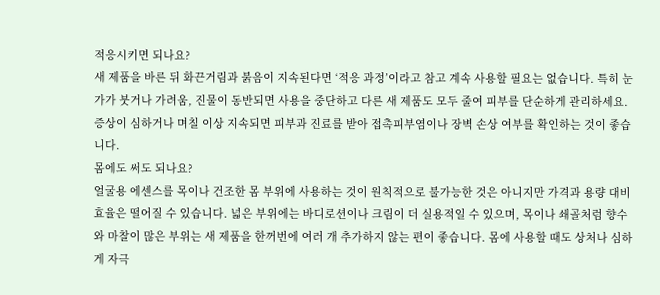적응시키면 되나요?
새 제품을 바른 뒤 화끈거림과 붉음이 지속된다면 ‘적응 과정’이라고 참고 계속 사용할 필요는 없습니다. 특히 눈가가 붓거나 가려움, 진물이 동반되면 사용을 중단하고 다른 새 제품도 모두 줄여 피부를 단순하게 관리하세요. 증상이 심하거나 며칠 이상 지속되면 피부과 진료를 받아 접촉피부염이나 장벽 손상 여부를 확인하는 것이 좋습니다.
몸에도 써도 되나요?
얼굴용 에센스를 목이나 건조한 몸 부위에 사용하는 것이 원칙적으로 불가능한 것은 아니지만 가격과 용량 대비 효율은 떨어질 수 있습니다. 넓은 부위에는 바디로션이나 크림이 더 실용적일 수 있으며, 목이나 쇄골처럼 향수와 마찰이 많은 부위는 새 제품을 한꺼번에 여러 개 추가하지 않는 편이 좋습니다. 몸에 사용할 때도 상처나 심하게 자극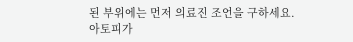된 부위에는 먼저 의료진 조언을 구하세요.
아토피가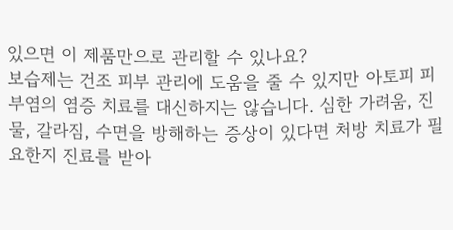있으면 이 제품만으로 관리할 수 있나요?
보습제는 건조 피부 관리에 도움을 줄 수 있지만 아토피 피부염의 염증 치료를 대신하지는 않습니다. 심한 가려움, 진물, 갈라짐, 수면을 방해하는 증상이 있다면 처방 치료가 필요한지 진료를 받아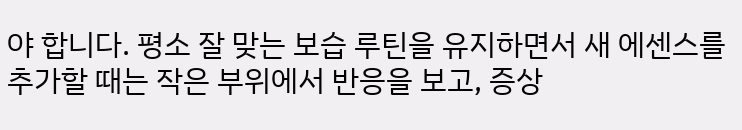야 합니다. 평소 잘 맞는 보습 루틴을 유지하면서 새 에센스를 추가할 때는 작은 부위에서 반응을 보고, 증상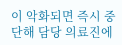이 악화되면 즉시 중단해 담당 의료진에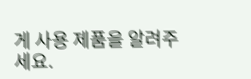게 사용 제품을 알려주세요.